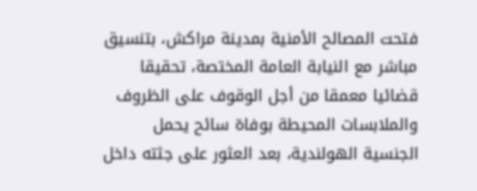فتحت المصالح الأمنية بمدينة مراكش، بتنسيق مباشر مع النيابة العامة المختصة، تحقيقا قضائيا معمقا من أجل الوقوف على الظروف والملابسات المحيطة بوفاة سائح يحمل الجنسية الهولندية، بعد العثور على جثته داخل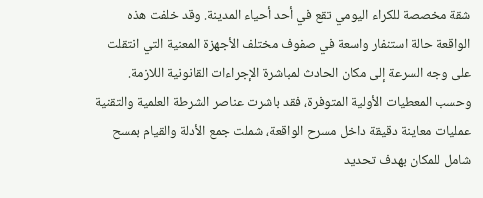شقة مخصصة للكراء اليومي تقع في أحد أحياء المدينة. وقد خلفت هذه الواقعة حالة استنفار واسعة في صفوف مختلف الأجهزة المعنية التي انتقلت على وجه السرعة إلى مكان الحادث لمباشرة الإجراءات القانونية اللازمة.
وحسب المعطيات الأولية المتوفرة، فقد باشرت عناصر الشرطة العلمية والتقنية عمليات معاينة دقيقة داخل مسرح الواقعة، شملت جمع الأدلة والقيام بمسح شامل للمكان بهدف تحديد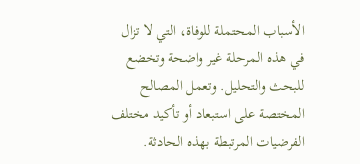الأسباب المحتملة للوفاة، التي لا تزال في هذه المرحلة غير واضحة وتخضع للبحث والتحليل. وتعمل المصالح المختصة على استبعاد أو تأكيد مختلف الفرضيات المرتبطة بهذه الحادثة.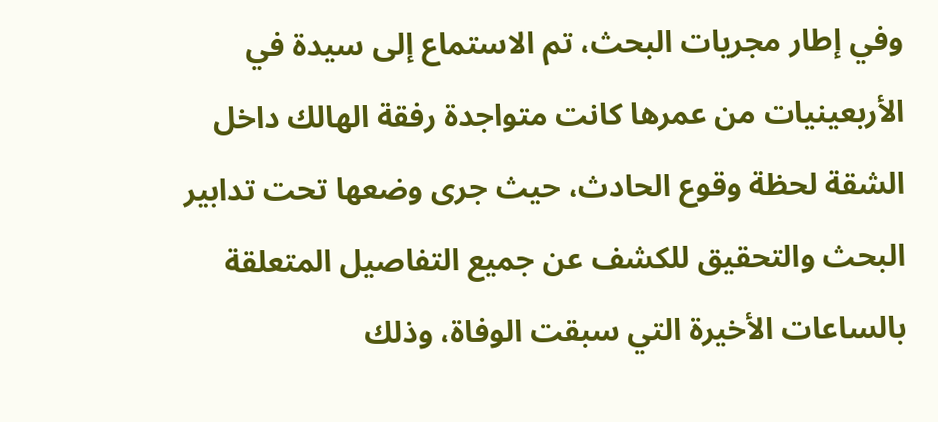وفي إطار مجريات البحث، تم الاستماع إلى سيدة في الأربعينيات من عمرها كانت متواجدة رفقة الهالك داخل الشقة لحظة وقوع الحادث، حيث جرى وضعها تحت تدابير البحث والتحقيق للكشف عن جميع التفاصيل المتعلقة بالساعات الأخيرة التي سبقت الوفاة، وذلك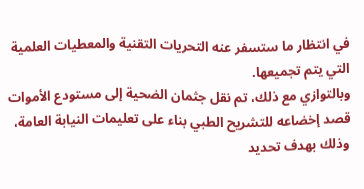في انتظار ما ستسفر عنه التحريات التقنية والمعطيات العلمية التي يتم تجميعها.
وبالتوازي مع ذلك، تم نقل جثمان الضحية إلى مستودع الأموات قصد إخضاعه للتشريح الطبي بناء على تعليمات النيابة العامة، وذلك بهدف تحديد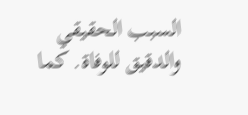السبب الحقيقي والدقيق للوفاة. كما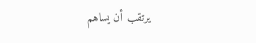يرتقب أن يساهم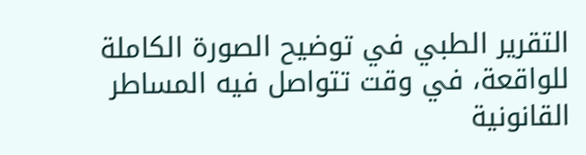التقرير الطبي في توضيح الصورة الكاملة للواقعة، في وقت تتواصل فيه المساطر القانونية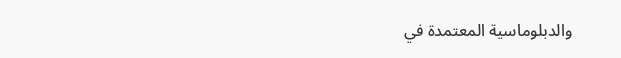والدبلوماسية المعتمدة في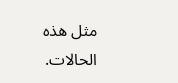مثل هذه الحالات.